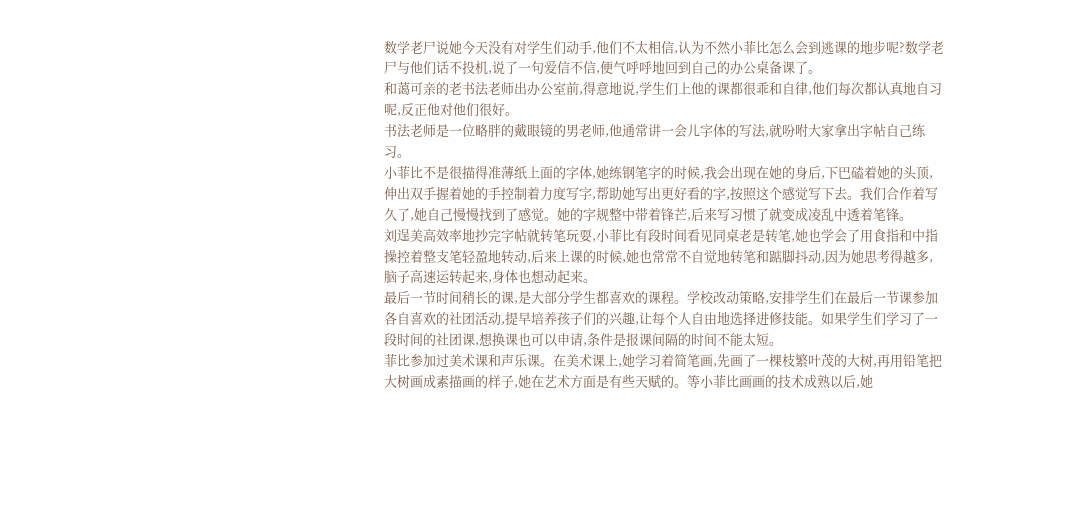数学老尸说她今天没有对学生们动手,他们不太相信,认为不然小菲比怎么会到逃课的地步呢?数学老尸与他们话不投机,说了一句爱信不信,便气呼呼地回到自己的办公桌备课了。
和蔼可亲的老书法老师出办公室前,得意地说,学生们上他的课都很乖和自律,他们每次都认真地自习呢,反正他对他们很好。
书法老师是一位略胖的戴眼镜的男老师,他通常讲一会儿字体的写法,就吩咐大家拿出字帖自己练习。
小菲比不是很描得准薄纸上面的字体,她练钢笔字的时候,我会出现在她的身后,下巴磕着她的头顶,伸出双手握着她的手控制着力度写字,帮助她写出更好看的字,按照这个感觉写下去。我们合作着写久了,她自己慢慢找到了感觉。她的字规整中带着锋芒,后来写习惯了就变成凌乱中透着笔锋。
刘逞美高效率地抄完字帖就转笔玩耍,小菲比有段时间看见同桌老是转笔,她也学会了用食指和中指操控着整支笔轻盈地转动,后来上课的时候,她也常常不自觉地转笔和踮脚抖动,因为她思考得越多,脑子高速运转起来,身体也想动起来。
最后一节时间稍长的课,是大部分学生都喜欢的课程。学校改动策略,安排学生们在最后一节课参加各自喜欢的社团活动,提早培养孩子们的兴趣,让每个人自由地选择进修技能。如果学生们学习了一段时间的社团课,想换课也可以申请,条件是报课间隔的时间不能太短。
菲比参加过美术课和声乐课。在美术课上,她学习着简笔画,先画了一棵枝繁叶茂的大树,再用铅笔把大树画成素描画的样子,她在艺术方面是有些天赋的。等小菲比画画的技术成熟以后,她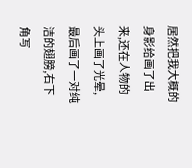居然把我大概的身影给画了出来,还在人物的头上画了光晕,最后画了一对纯洁的翅膀,右下角写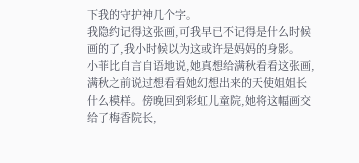下我的守护神几个字。
我隐约记得这张画,可我早已不记得是什么时候画的了,我小时候以为这或许是妈妈的身影。
小菲比自言自语地说,她真想给满秋看看这张画,满秋之前说过想看看她幻想出来的天使姐姐长什么模样。傍晚回到彩虹儿童院,她将这幅画交给了梅香院长,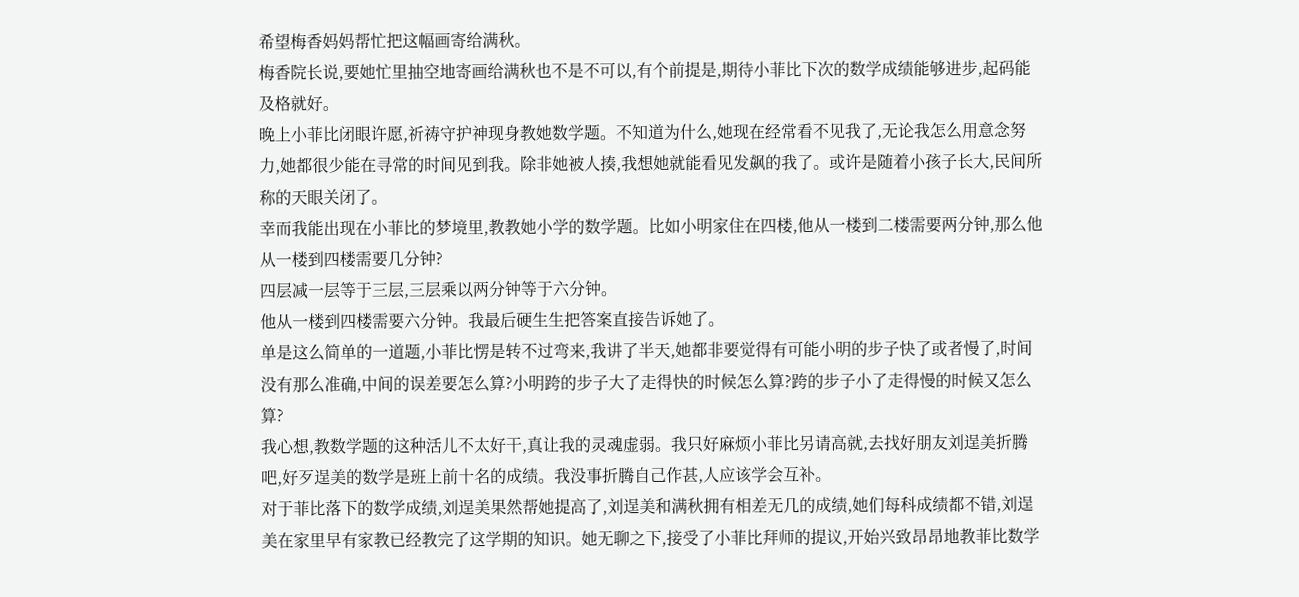希望梅香妈妈帮忙把这幅画寄给满秋。
梅香院长说,要她忙里抽空地寄画给满秋也不是不可以,有个前提是,期待小菲比下次的数学成绩能够进步,起码能及格就好。
晚上小菲比闭眼许愿,祈祷守护神现身教她数学题。不知道为什么,她现在经常看不见我了,无论我怎么用意念努力,她都很少能在寻常的时间见到我。除非她被人揍,我想她就能看见发飙的我了。或许是随着小孩子长大,民间所称的天眼关闭了。
幸而我能出现在小菲比的梦境里,教教她小学的数学题。比如小明家住在四楼,他从一楼到二楼需要两分钟,那么他从一楼到四楼需要几分钟?
四层减一层等于三层,三层乘以两分钟等于六分钟。
他从一楼到四楼需要六分钟。我最后硬生生把答案直接告诉她了。
单是这么简单的一道题,小菲比愣是转不过弯来,我讲了半天,她都非要觉得有可能小明的步子快了或者慢了,时间没有那么准确,中间的误差要怎么算?小明跨的步子大了走得快的时候怎么算?跨的步子小了走得慢的时候又怎么算?
我心想,教数学题的这种活儿不太好干,真让我的灵魂虚弱。我只好麻烦小菲比另请高就,去找好朋友刘逞美折腾吧,好歹逞美的数学是班上前十名的成绩。我没事折腾自己作甚,人应该学会互补。
对于菲比落下的数学成绩,刘逞美果然帮她提高了,刘逞美和满秋拥有相差无几的成绩,她们每科成绩都不错,刘逞美在家里早有家教已经教完了这学期的知识。她无聊之下,接受了小菲比拜师的提议,开始兴致昂昂地教菲比数学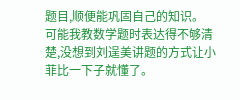题目,顺便能巩固自己的知识。
可能我教数学题时表达得不够清楚,没想到刘逞美讲题的方式让小菲比一下子就懂了。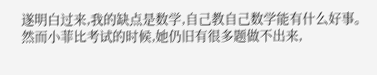遂明白过来,我的缺点是数学,自己教自己数学能有什么好事。
然而小菲比考试的时候,她仍旧有很多题做不出来,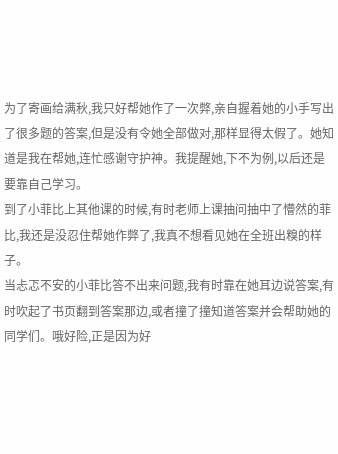为了寄画给满秋,我只好帮她作了一次弊,亲自握着她的小手写出了很多题的答案,但是没有令她全部做对,那样显得太假了。她知道是我在帮她,连忙感谢守护神。我提醒她,下不为例,以后还是要靠自己学习。
到了小菲比上其他课的时候,有时老师上课抽问抽中了懵然的菲比,我还是没忍住帮她作弊了,我真不想看见她在全班出糗的样子。
当忐忑不安的小菲比答不出来问题,我有时靠在她耳边说答案,有时吹起了书页翻到答案那边,或者撞了撞知道答案并会帮助她的同学们。哦好险,正是因为好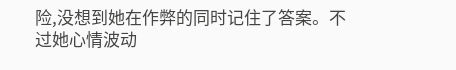险,没想到她在作弊的同时记住了答案。不过她心情波动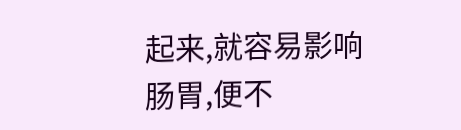起来,就容易影响肠胃,便不